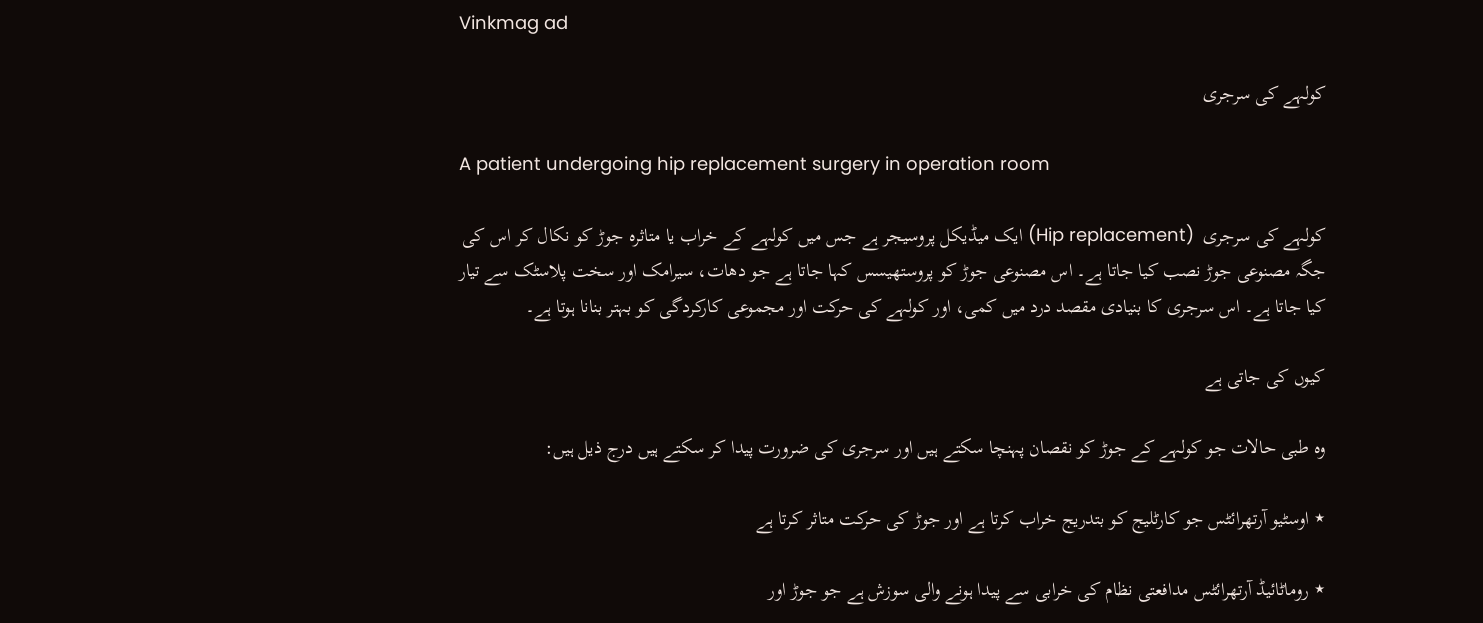Vinkmag ad

کولہے کی سرجری

A patient undergoing hip replacement surgery in operation room

کولہے کی سرجری  (Hip replacement) ایک میڈیکل پروسیجر ہے جس میں کولہے کے خراب یا متاثرہ جوڑ کو نکال کر اس کی جگہ مصنوعی جوڑ نصب کیا جاتا ہے۔ اس مصنوعی جوڑ کو پروستھیسس کہا جاتا ہے جو دھات، سیرامک اور سخت پلاسٹک سے تیار کیا جاتا ہے۔ اس سرجری کا بنیادی مقصد درد میں کمی، اور کولہے کی حرکت اور مجموعی کارکردگی کو بہتر بنانا ہوتا ہے۔

کیوں کی جاتی ہے

وہ طبی حالات جو کولہے کے جوڑ کو نقصان پہنچا سکتے ہیں اور سرجری کی ضرورت پیدا کر سکتے ہیں درج ذیل ہیں:

٭ اوسٹیو آرتھرائٹس جو کارٹلیج کو بتدریج خراب کرتا ہے اور جوڑ کی حرکت متاثر کرتا ہے

٭ روماٹائیڈ آرتھرائٹس مدافعتی نظام کی خرابی سے پیدا ہونے والی سوزش ہے جو جوڑ اور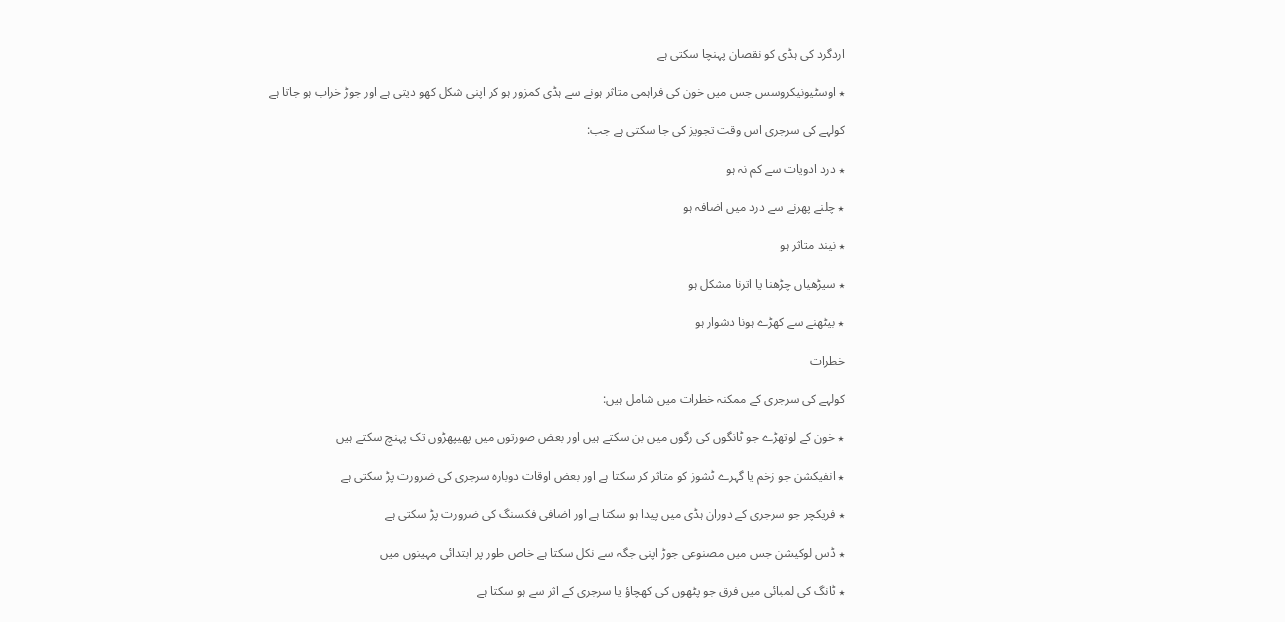اردگرد کی ہڈی کو نقصان پہنچا سکتی ہے

٭ اوسٹیونیکروسس جس میں خون کی فراہمی متاثر ہونے سے ہڈی کمزور ہو کر اپنی شکل کھو دیتی ہے اور جوڑ خراب ہو جاتا ہے

کولہے کی سرجری اس وقت تجویز کی جا سکتی ہے جب:

٭ درد ادویات سے کم نہ ہو

٭ چلنے پھرنے سے درد میں اضافہ ہو

٭ نیند متاثر ہو

٭ سیڑھیاں چڑھنا یا اترنا مشکل ہو

٭ بیٹھنے سے کھڑے ہونا دشوار ہو

خطرات

کولہے کی سرجری کے ممکنہ خطرات میں شامل ہیں:

٭ خون کے لوتھڑے جو ٹانگوں کی رگوں میں بن سکتے ہیں اور بعض صورتوں میں پھیپھڑوں تک پہنچ سکتے ہیں

٭ انفیکشن جو زخم یا گہرے ٹشوز کو متاثر کر سکتا ہے اور بعض اوقات دوبارہ سرجری کی ضرورت پڑ سکتی ہے

٭ فریکچر جو سرجری کے دوران ہڈی میں پیدا ہو سکتا ہے اور اضافی فکسنگ کی ضرورت پڑ سکتی ہے

٭ ڈس لوکیشن جس میں مصنوعی جوڑ اپنی جگہ سے نکل سکتا ہے خاص طور پر ابتدائی مہینوں میں

٭ ٹانگ کی لمبائی میں فرق جو پٹھوں کی کھچاؤ یا سرجری کے اثر سے ہو سکتا ہے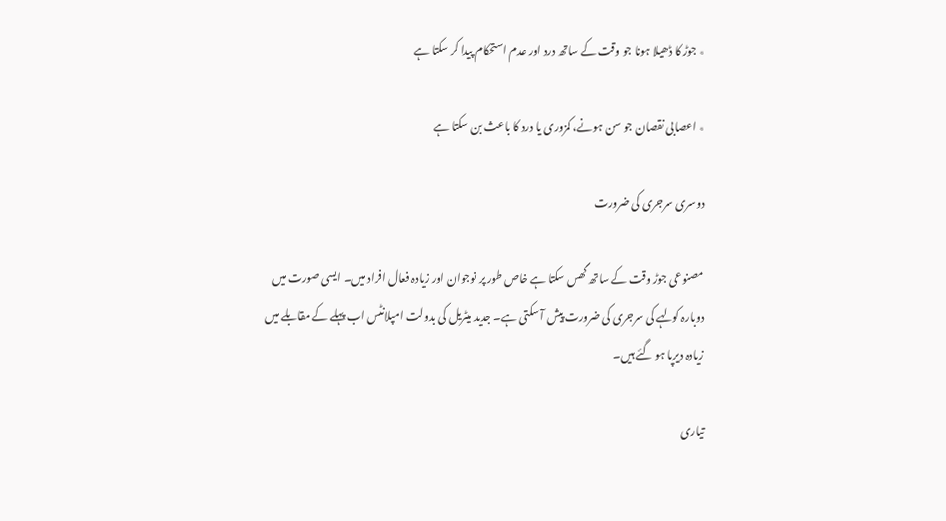٭ جوڑ کا ڈھیلا ہونا جو وقت کے ساتھ درد اور عدم استحکام پیدا کر سکتا ہے

٭ اعصابی نقصان جو سن ہونے، کمزوری یا درد کا باعث بن سکتا ہے

دوسری سرجری کی ضرورت

مصنوعی جوڑ وقت کے ساتھ گھس سکتا ہے خاص طور پر نوجوان اور زیادہ فعال افراد میں۔ ایسی صورت میں دوبارہ کولہے کی سرجری کی ضرورت پیش آ سکتی ہے۔ جدید میٹریل کی بدولت امپلانٹس اب پہلے کے مقابلے میں زیادہ دیرپا ہو گئے ہیں۔

تیاری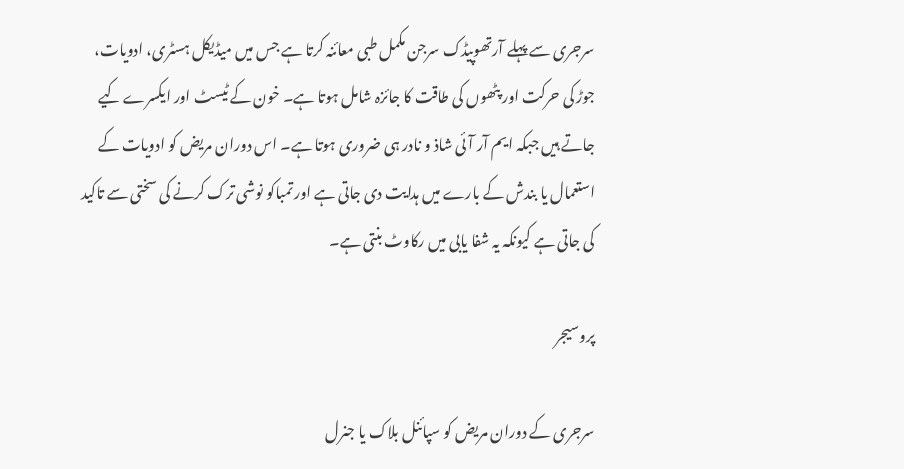سرجری سے پہلے آرتھوپیڈک سرجن مکمل طبی معائنہ کرتا ہے جس میں میڈیکل ہسٹری، ادویات، جوڑ کی حرکت اور پٹھوں کی طاقت کا جائزہ شامل ہوتا ہے۔ خون کے ٹیسٹ اور ایکسرے کیے جاتے ہیں جبکہ ایم آر آئی شاذ و نادر ہی ضروری ہوتا ہے۔ اس دوران مریض کو ادویات کے استعمال یا بندش کے بارے میں ہدایت دی جاتی ہے اور تمباکو نوشی ترک کرنے کی سختی سے تاکید کی جاتی ہے کیونکہ یہ شفا یابی میں رکاوٹ بنتی ہے۔

پروسیجر

سرجری کے دوران مریض کو سپائنل بلاک یا جنرل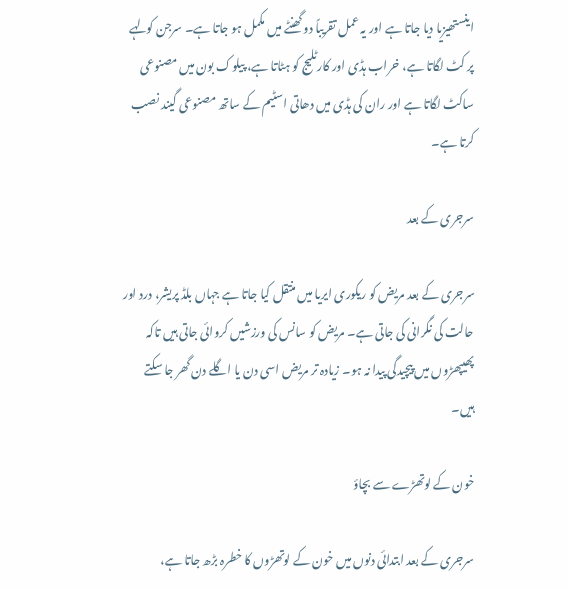اینستھیزیا دیا جاتا ہے اور یہ عمل تقریباً دو گھنٹے میں مکمل ہو جاتا ہے۔ سرجن کولہے پر کٹ لگاتا ہے، خراب ہڈی اور کارٹلیج کو ہٹاتا ہے، پیلوک بون میں مصنوعی ساکٹ لگاتا ہے اور ران کی ہڈی میں دھاتی اسٹیم کے ساتھ مصنوعی گیند نصب کرتا ہے۔

سرجری کے بعد

سرجری کے بعد مریض کو ریکوری ایریا میں منتقل کیا جاتا ہے جہاں بلڈ پریشر، درد اور حالت کی نگرانی کی جاتی ہے۔ مریض کو سانس کی ورزشیں کروائی جاتی ہیں تاکہ پھیپھڑوں میں پیچیدگی پیدا نہ ہو۔ زیادہ تر مریض اسی دن یا اگلے دن گھر جا سکتے ہیں۔

خون کے لوتھڑے سے بچاؤ

سرجری کے بعد ابتدائی دنوں میں خون کے لوتھڑوں کا خطرہ بڑھ جاتا ہے،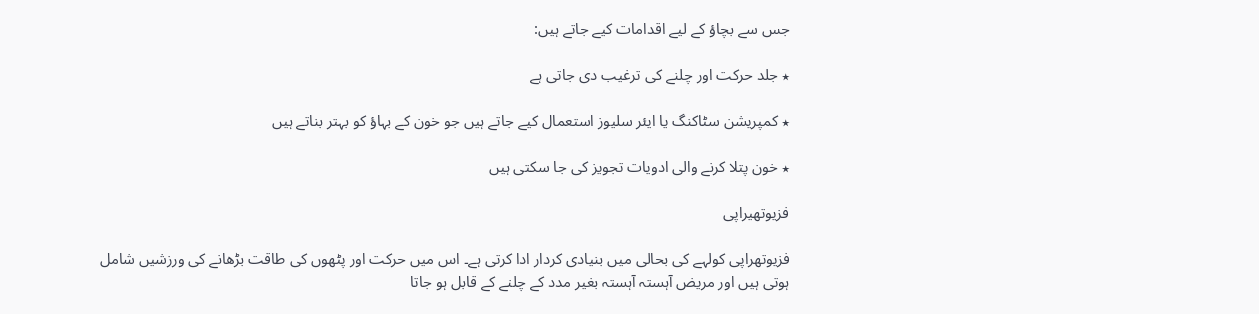جس سے بچاؤ کے لیے اقدامات کیے جاتے ہیں:

٭ جلد حرکت اور چلنے کی ترغیب دی جاتی ہے

٭ کمپریشن سٹاکنگ یا ایئر سلیوز استعمال کیے جاتے ہیں جو خون کے بہاؤ کو بہتر بناتے ہیں

٭ خون پتلا کرنے والی ادویات تجویز کی جا سکتی ہیں

فزیوتھیراپی

فزیوتھراپی کولہے کی بحالی میں بنیادی کردار ادا کرتی ہے۔ اس میں حرکت اور پٹھوں کی طاقت بڑھانے کی ورزشیں شامل ہوتی ہیں اور مریض آہستہ آہستہ بغیر مدد کے چلنے کے قابل ہو جاتا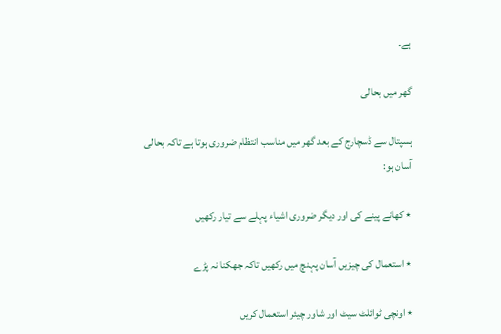ہے۔

گھر میں بحالی

ہسپتال سے ڈسچارج کے بعد گھر میں مناسب انتظام ضروری ہوتا ہے تاکہ بحالی آسان ہو:

٭ کھانے پینے کی اور دیگر ضروری اشیاء پہلے سے تیار رکھیں

٭ استعمال کی چیزیں آسان پہنچ میں رکھیں تاکہ جھکنا نہ پڑے

٭ اونچی ٹوائلٹ سیٹ اور شاور چیئر استعمال کریں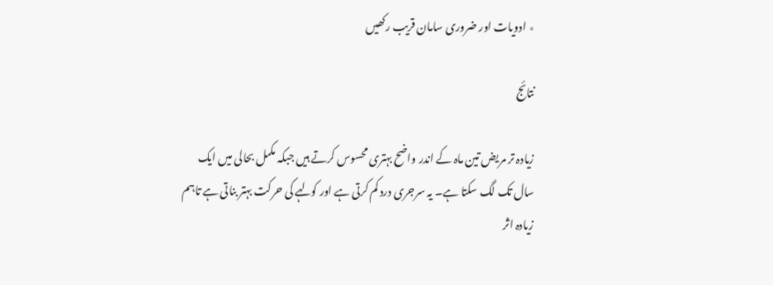٭ ادویات اور ضروری سامان قریب رکھیں

نتائج

زیادہ تر مریض تین ماہ کے اندر واضح بہتری محسوس کرتے ہیں جبکہ مکمل بحالی میں ایک سال تک لگ سکتا ہے۔ یہ سرجری درد کم کرتی ہے اور کولہے کی حرکت بہتر بناتی ہے تاہم زیادہ اثر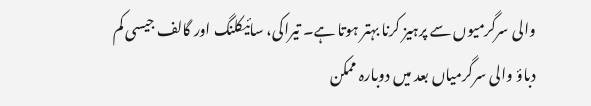والی سرگرمیوں سے پرہیز کرنا بہتر ہوتا ہے۔ تیراکی، سائیکلنگ اور گالف جیسی کم دباؤ والی سرگرمیاں بعد میں دوبارہ ممکن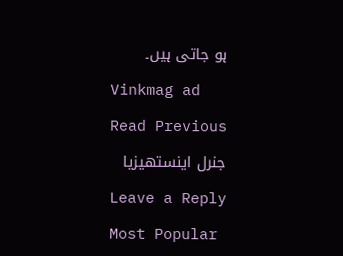ہو جاتی ہیں۔

Vinkmag ad

Read Previous

جنرل اینستھیزیا

Leave a Reply

Most Popular